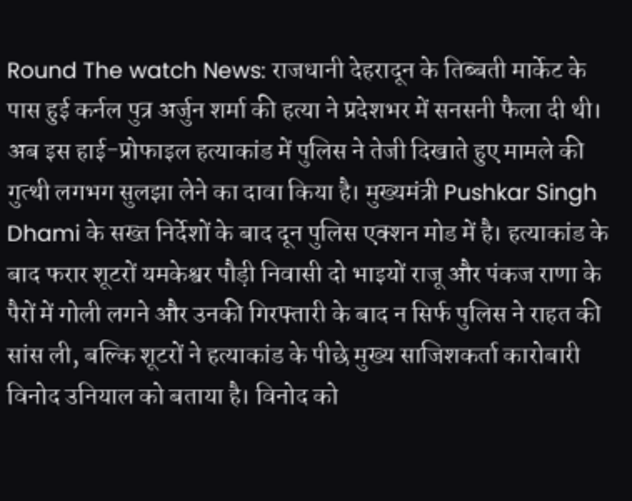Round The watch News: राजधानी देहरादून के तिब्बती मार्केट के पास हुई कर्नल पुत्र अर्जुन शर्मा की हत्या ने प्रदेशभर में सनसनी फैला दी थी। अब इस हाई-प्रोफाइल हत्याकांड में पुलिस ने तेजी दिखाते हुए मामले की गुत्थी लगभग सुलझा लेने का दावा किया है। मुख्यमंत्री Pushkar Singh Dhami के सख्त निर्देशों के बाद दून पुलिस एक्शन मोड में है। हत्याकांड के बाद फरार शूटरों यमकेश्वर पौड़ी निवासी दो भाइयों राजू और पंकज राणा के पैरों में गोली लगने और उनकी गिरफ्तारी के बाद न सिर्फ पुलिस ने राहत की सांस ली, बल्कि शूटरों ने हत्याकांड के पीछे मुख्य साजिशकर्ता कारोबारी विनोद उनियाल को बताया है। विनोद को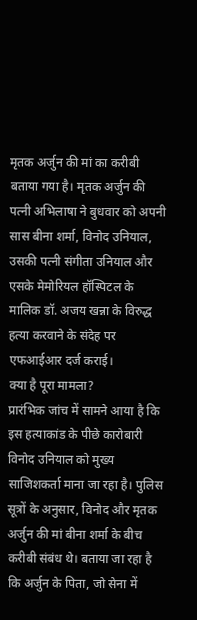मृतक अर्जुन की मां का करीबी बताया गया है। मृतक अर्जुन की पत्नी अभिलाषा ने बुधवार को अपनी सास बीना शर्मा, विनोद उनियाल, उसकी पत्नी संगीता उनियाल और एसके मेमोरियल हॉस्पिटल के मालिक डॉ. अजय खन्ना के विरुद्ध हत्या करवाने के संदेह पर एफआईआर दर्ज कराई।
क्या है पूरा मामला?
प्रारंभिक जांच में सामने आया है कि इस हत्याकांड के पीछे कारोबारी विनोद उनियाल को मुख्य साजिशकर्ता माना जा रहा है। पुलिस सूत्रों के अनुसार, विनोद और मृतक अर्जुन की मां बीना शर्मा के बीच करीबी संबंध थे। बताया जा रहा है कि अर्जुन के पिता, जो सेना में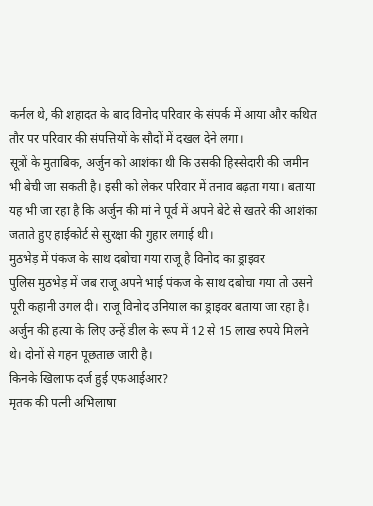कर्नल थे, की शहादत के बाद विनोद परिवार के संपर्क में आया और कथित तौर पर परिवार की संपत्तियों के सौदों में दखल देने लगा।
सूत्रों के मुताबिक, अर्जुन को आशंका थी कि उसकी हिस्सेदारी की जमीन भी बेची जा सकती है। इसी को लेकर परिवार में तनाव बढ़ता गया। बताया यह भी जा रहा है कि अर्जुन की मां ने पूर्व में अपने बेटे से खतरे की आशंका जताते हुए हाईकोर्ट से सुरक्षा की गुहार लगाई थी।
मुठभेड़ में पंकज के साथ दबोचा गया राजू है विनोद का ड्राइवर
पुलिस मुठभेड़ में जब राजू अपने भाई पंकज के साथ दबोचा गया तो उसने पूरी कहानी उगल दी। राजू विनोद उनियाल का ड्राइवर बताया जा रहा है। अर्जुन की हत्या के लिए उन्हें डील के रूप में 12 से 15 लाख रुपये मिलने थे। दोनों से गहन पूछताछ जारी है।
किनके खिलाफ दर्ज हुई एफआईआर?
मृतक की पत्नी अभिलाषा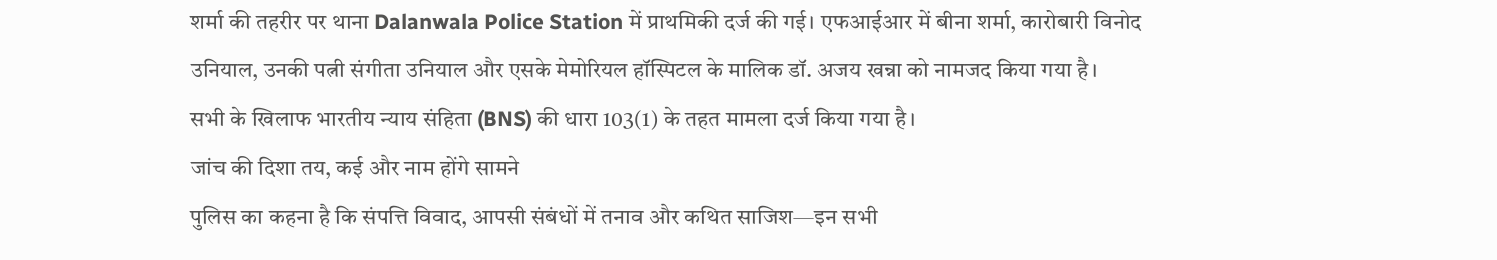शर्मा की तहरीर पर थाना Dalanwala Police Station में प्राथमिकी दर्ज की गई। एफआईआर में बीना शर्मा, कारोबारी विनोद उनियाल, उनकी पत्नी संगीता उनियाल और एसके मेमोरियल हॉस्पिटल के मालिक डॉ. अजय खन्ना को नामजद किया गया है।
सभी के खिलाफ भारतीय न्याय संहिता (BNS) की धारा 103(1) के तहत मामला दर्ज किया गया है।
जांच की दिशा तय, कई और नाम होंगे सामने
पुलिस का कहना है कि संपत्ति विवाद, आपसी संबंधों में तनाव और कथित साजिश—इन सभी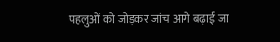पहलुओं को जोड़कर जांच आगे बढ़ाई जा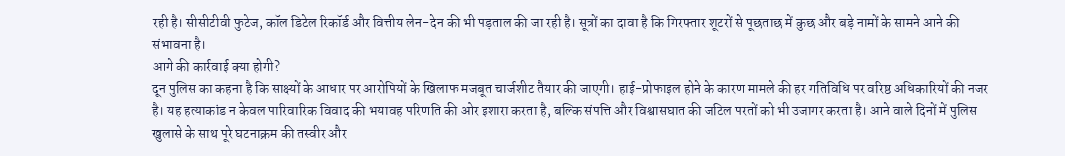रही है। सीसीटीवी फुटेज, कॉल डिटेल रिकॉर्ड और वित्तीय लेन-देन की भी पड़ताल की जा रही है। सूत्रों का दावा है कि गिरफ्तार शूटरों से पूछताछ में कुछ और बड़े नामों के सामने आने की संभावना है।
आगे की कार्रवाई क्या होगी?
दून पुलिस का कहना है कि साक्ष्यों के आधार पर आरोपियों के खिलाफ मजबूत चार्जशीट तैयार की जाएगी। हाई-प्रोफाइल होने के कारण मामले की हर गतिविधि पर वरिष्ठ अधिकारियों की नजर है। यह हत्याकांड न केवल पारिवारिक विवाद की भयावह परिणति की ओर इशारा करता है, बल्कि संपत्ति और विश्वासघात की जटिल परतों को भी उजागर करता है। आने वाले दिनों में पुलिस खुलासे के साथ पूरे घटनाक्रम की तस्वीर और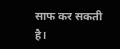साफ कर सकती है।